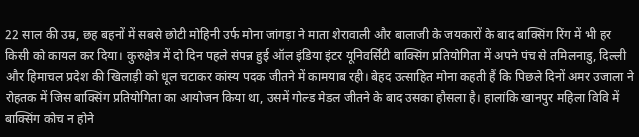22 साल की उम्र, छह बहनों में सबसे छोटी मोहिनी उर्फ मोना जांगड़ा ने माता शेरावाली और बालाजी के जयकारों के बाद बाक्सिंग रिंग में भी हर किसी को कायल कर दिया। कुरुक्षेत्र में दो दिन पहले संपन्न हुई ऑल इंडिया इंटर यूनिवर्सिटी बाक्सिंग प्रतियोगिता में अपने पंच से तमिलनाडु, दिल्ली और हिमाचल प्रदेश की खिलाड़ी को धूल चटाकर कांस्य पदक जीतने में कामयाब रही। बेहद उत्साहित मोना कहती हैं कि पिछले दिनों अमर उजाला ने रोहतक में जिस बाक्सिंग प्रतियोगिता का आयोजन किया था, उसमें गोल्ड मेडल जीतने के बाद उसका हौसला है। हालांकि खानपुर महिला विवि में बाक्सिंग कोच न होने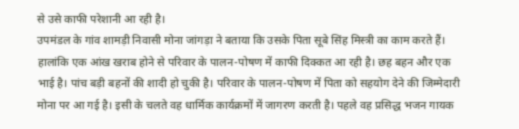से उसे काफी परेशानी आ रही है।
उपमंडल के गांव शामड़ी निवासी मोना जांगड़ा ने बताया कि उसके पिता सूबे सिंह मिस्त्री का काम करते हैं। हालांकि एक आंख खराब होने से परिवार के पालन-पोषण में काफी दिक्कत आ रही है। छह बहन और एक भाई है। पांच बड़ी बहनों की शादी हो चुकी है। परिवार के पालन-पोषण में पिता को सहयोग देने की जिम्मेदारी मोना पर आ गई है। इसी के चलते वह धार्मिक कार्यक्रमों में जागरण करती है। पहले वह प्रसिद्ध भजन गायक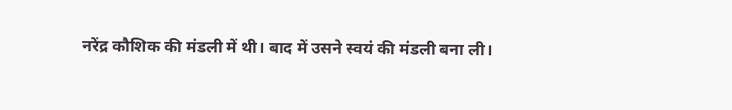नरेंद्र कौशिक की मंडली में थी। बाद में उसने स्वयं की मंडली बना ली।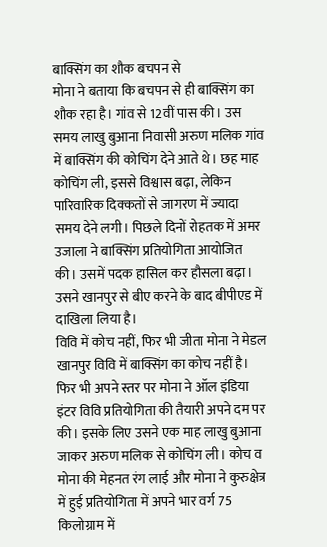बाक्सिंग का शौक बचपन से
मोना ने बताया कि बचपन से ही बाक्सिंग का शौक रहा है। गांव से 12वीं पास की। उस समय लाखु बुआना निवासी अरुण मलिक गांव में बाक्सिंग की कोचिंग देने आते थे। छह माह कोचिंग ली, इससे विश्वास बढ़ा, लेकिन पारिवारिक दिक्कतों से जागरण में ज्यादा समय देने लगी। पिछले दिनों रोहतक में अमर उजाला ने बाक्सिंग प्रतियोगिता आयोजित की। उसमें पदक हासिल कर हौसला बढ़ा। उसने खानपुर से बीए करने के बाद बीपीएड में दाखिला लिया है।
विवि में कोच नहीं, फिर भी जीता मोना ने मेडल
खानपुर विवि में बाक्सिंग का कोच नहीं है। फिर भी अपने स्तर पर मोना ने ऑल इंडिया इंटर विवि प्रतियोगिता की तैयारी अपने दम पर की। इसके लिए उसने एक माह लाखु बुआना जाकर अरुण मलिक से कोचिंग ली। कोच व मोना की मेहनत रंग लाई और मोना ने कुरुक्षेत्र में हुई प्रतियोगिता में अपने भार वर्ग 75 किलोग्राम में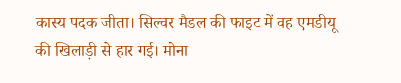कास्य पदक जीता। सिल्वर मैडल की फाइट में वह एमडीयू की खिलाड़ी से हार गई। मोना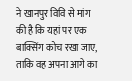ने खानपुर विवि से मांग की है कि यहां पर एक बाक्सिंग कोच रखा जाए, ताकि वह अपना आगे का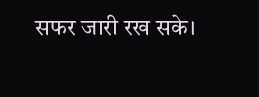सफर जारी रख सके।